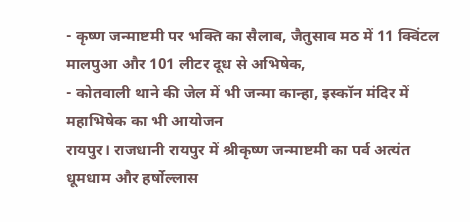- कृष्ण जन्माष्टमी पर भक्ति का सैलाब, जैतुसाव मठ में 11 क्विंटल मालपुआ और 101 लीटर दूध से अभिषेक,
- कोतवाली थाने की जेल में भी जन्मा कान्हा, इस्कॉन मंदिर में महाभिषेक का भी आयोजन
रायपुर। राजधानी रायपुर में श्रीकृष्ण जन्माष्टमी का पर्व अत्यंत धूमधाम और हर्षोल्लास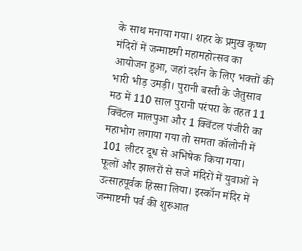के साथ मनाया गया। शहर के प्रमुख कृष्ण मंदिरों में जन्माष्टमी महामहोत्सव का आयोजन हुआ, जहां दर्शन के लिए भक्तों की भारी भीड़ उमड़ी। पुरानी बस्ती के जैतुसाव मठ में 110 साल पुरानी परंपरा के तहत 11 क्विंटल मालपुआ और 1 क्विंटल पंजीरी का महाभोग लगाया गया तो समता कॉलोनी में 101 लीटर दूध से अभिषेक किया गया। फूलों और झालरों से सजे मंदिरों में युवाओं ने उत्साहपूर्वक हिस्सा लिया। इस्कॉन मंदिर में जन्माष्टमी पर्व की शुरुआत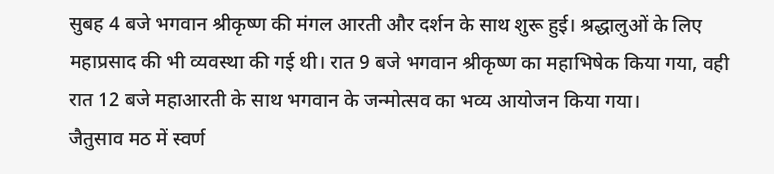सुबह 4 बजे भगवान श्रीकृष्ण की मंगल आरती और दर्शन के साथ शुरू हुई। श्रद्धालुओं के लिए महाप्रसाद की भी व्यवस्था की गई थी। रात 9 बजे भगवान श्रीकृष्ण का महाभिषेक किया गया, वही रात 12 बजे महाआरती के साथ भगवान के जन्मोत्सव का भव्य आयोजन किया गया।
जैतुसाव मठ में स्वर्ण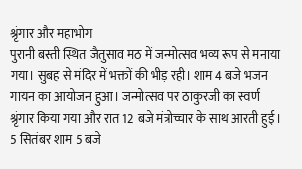श्रृंगार और महाभोग
पुरानी बस्ती स्थित जैतुसाव मठ में जन्मोत्सव भव्य रूप से मनाया गया। सुबह से मंदिर में भक्तों की भीड़ रही। शाम 4 बजे भजन गायन का आयोजन हुआ। जन्मोत्सव पर ठाकुरजी का स्वर्ण श्रृंगार किया गया और रात 12 बजे मंत्रोच्चार के साथ आरती हुई। 5 सितंबर शाम 5 बजे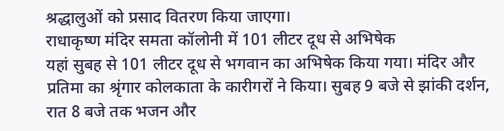श्रद्धालुओं को प्रसाद वितरण किया जाएगा।
राधाकृष्ण मंदिर समता कॉलोनी में 101 लीटर दूध से अभिषेक
यहां सुबह से 101 लीटर दूध से भगवान का अभिषेक किया गया। मंदिर और प्रतिमा का श्रृंगार कोलकाता के कारीगरों ने किया। सुबह 9 बजे से झांकी दर्शन, रात 8 बजे तक भजन और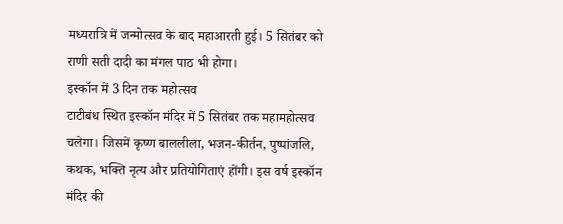मध्यरात्रि में जन्मोत्सव के बाद महाआरती हुई। 5 सितंबर को राणी सती दादी का मंगल पाठ भी होगा।
इस्कॉन में 3 दिन तक महोत्सव
टाटीबंध स्थित इस्कॉन मंदिर में 5 सितंबर तक महामहोत्सव चलेगा। जिसमें कृष्ण बाललीला, भजन-कीर्तन, पुष्पांजलि, कथक, भक्ति नृत्य और प्रतियोगिताएं होंगी। इस वर्ष इस्कॉन मंदिर की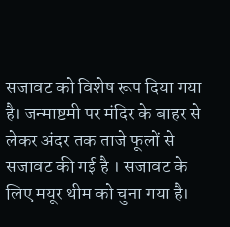सजावट को विशेष रूप दिया गया है। जन्माष्टमी पर मंदिर के बाहर से लेकर अंदर तक ताजे फूलों से सजावट की गई है । सजावट के लिए मयूर थीम को चुना गया है।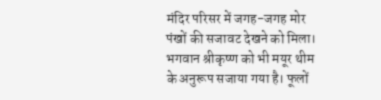मंदिर परिसर में जगह-जगह मोर पंखों की सजावट देखने को मिला। भगवान श्रीकृष्ण को भी मयूर थीम के अनुरूप सजाया गया है। फूलों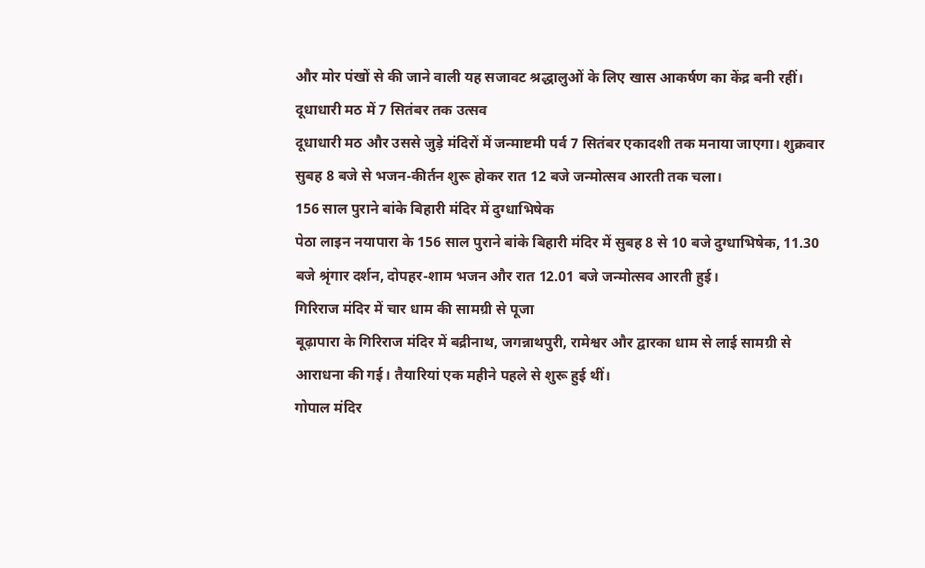और मोर पंखों से की जाने वाली यह सजावट श्रद्धालुओं के लिए खास आकर्षण का केंद्र बनी रहीं।
दूधाधारी मठ में 7 सितंबर तक उत्सव
दूधाधारी मठ और उससे जुड़े मंदिरों में जन्माष्टमी पर्व 7 सितंबर एकादशी तक मनाया जाएगा। शुक्रवार सुबह 8 बजे से भजन-कीर्तन शुरू होकर रात 12 बजे जन्मोत्सव आरती तक चला।
156 साल पुराने बांके बिहारी मंदिर में दुग्धाभिषेक
पेठा लाइन नयापारा के 156 साल पुराने बांके बिहारी मंदिर में सुबह 8 से 10 बजे दुग्धाभिषेक, 11.30 बजे श्रृंगार दर्शन, दोपहर-शाम भजन और रात 12.01 बजे जन्मोत्सव आरती हुई।
गिरिराज मंदिर में चार धाम की सामग्री से पूजा
बूढ़ापारा के गिरिराज मंदिर में बद्रीनाथ, जगन्नाथपुरी, रामेश्वर और द्वारका धाम से लाई सामग्री से आराधना की गई। तैयारियां एक महीने पहले से शुरू हुई थीं।
गोपाल मंदिर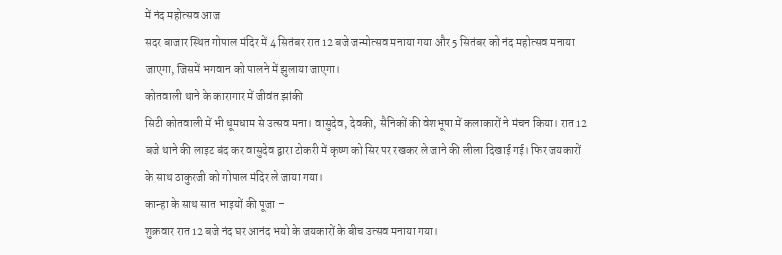में नंद महोत्सव आज
सदर बाजार स्थित गोपाल मंदिर में 4 सितंबर रात 12 बजे जन्मोत्सव मनाया गया और 5 सितंबर को नंद महोत्सव मनाया जाएगा, जिसमें भगवान को पालने में झुलाया जाएगा।
कोतवाली थाने के कारागार में जीवंत झांकी
सिटी कोतवाली में भी धूमधाम से उत्सव मना। वासुदेव, देवकी, सैनिकों की वेशभूषा में कलाकारों ने मंचन किया। रात 12 बजे थाने की लाइट बंद कर वासुदेव द्वारा टोकरी में कृष्ण को सिर पर रखकर ले जाने की लीला दिखाई गई। फिर जयकारों के साथ ठाकुरजी को गोपाल मंदिर ले जाया गया।
कान्हा के साथ सात भाइयों की पूजा –
शुक्रवार रात 12 बजे नंद घर आनंद भयो के जयकारों के बीच उत्सव मनाया गया।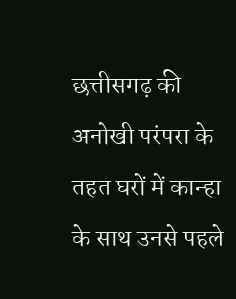छत्तीसगढ़ की अनोखी परंपरा के तहत घरों में कान्हा के साथ उनसे पहले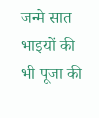जन्मे सात भाइयों की भी पूजा की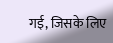गई, जिसके लिए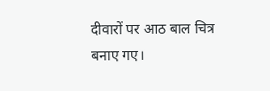दीवारों पर आठ बाल चित्र बनाए गए।